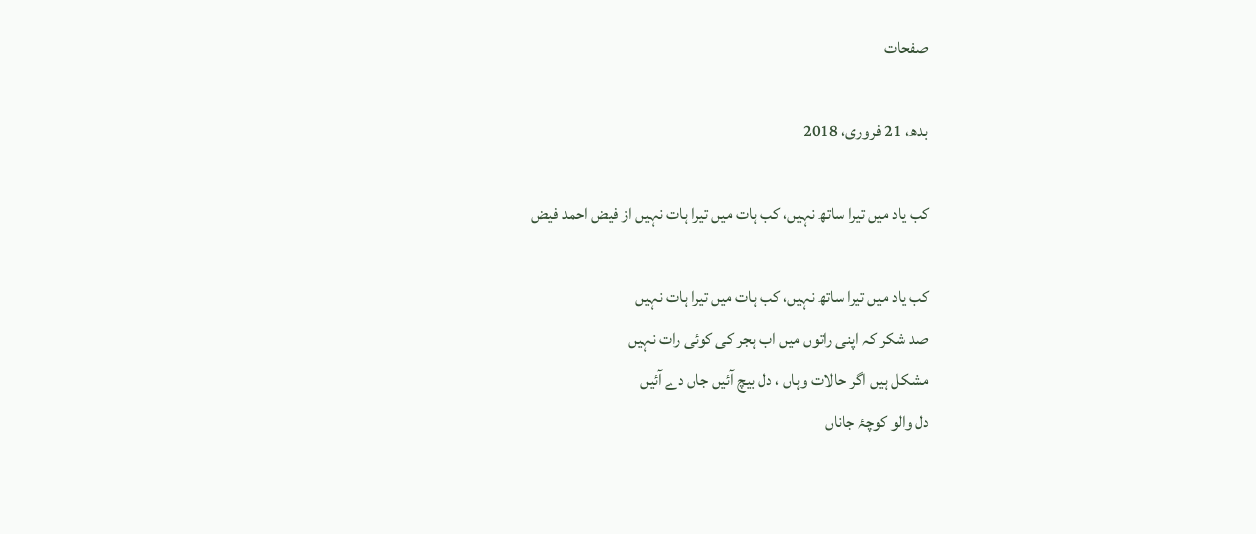صفحات

بدھ، 21 فروری، 2018

کب یاد میں تیرا ساتھ نہیں، کب ہات میں تیرا ہات نہیں از فیض احمد فیض

کب یاد میں تیرا ساتھ نہیں، کب ہات میں تیرا ہات نہیں
صد شکر کہ اپنی راتوں میں اب ہجر کی کوئی رات نہیں
مشکل ہیں اگر حالات وہاں ، دل بیچ آئیں جاں دے آئیں
دل والو کوچۂ جاناں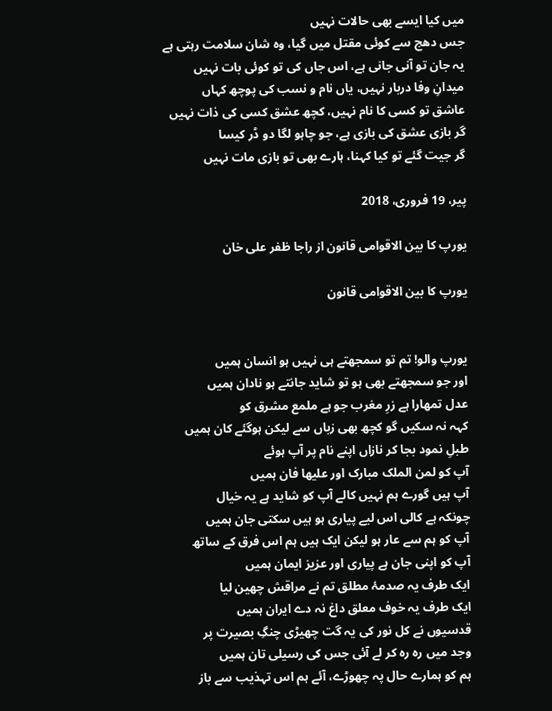میں کیا ایسے بھی حالات نہیں
جس دھج سے کوئی مقتل میں گیا، وہ شان سلامت رہتی ہے
یہ جان تو آنی جانی ہے، اس جاں کی تو کوئی بات نہیں
میدانِ وفا دربار نہیں، یاں نام و نسب کی پوچھ کہاں
عاشق تو کسی کا نام نہیں، کچھ عشق کسی کی ذات نہیں
گر بازی عشق کی بازی ہے، جو چاہو لگا دو ڈر کیسا
گر جیت گئے تو کیا کہنا، ہارے بھی تو بازی مات نہیں

پیر، 19 فروری، 2018

یورپ کا بین الاقوامی قانون از راجا ظفر علی خان

یورپ کا بین الاقوامی قانون


یورپ والو! تم تو سمجھتے ہی نہیں ہو انسان ہمیں
اور جو سمجھتے بھی ہو تو شاید جانتے ہو نادان ہمیں
عدل تمھارا ہے زرِ مغرب جو ہے ملمع مشرق کو
کہہ نہ سکیں گو کچھ بھی زباں سے لیکن ہوگئے کان ہمیں
طبلِ نمود بجا کر نازاں اپنے نام پر آپ ہوئے
آپ کو لمن الملک مبارک اور علیھا فان ہمیں
آپ ہیں گورے ہم نہیں کالے آپ کو شاید ہے یہ خیال
چونکہ ہے کالی اس لیے پیاری ہو ہیں سکتی جان ہمیں
آپ کو ہم سے عار ہو لیکن ایک ہیں ہم اس فرق کے ساتھ
آپ کو اپنی جان ہے پیاری اور عزیز ایمان ہمیں
ایک طرف یہ صدمۂ مطلق تم نے مراقش چھین لیا
ایک طرف یہ خوف معلق داغ نہ دے ایران ہمیں
قدسیوں نے کل نور کی یہ گت چھیڑی چنگِ بصیرت پر
وجد میں رہ رہ کر لے آئی جس کی رسیلی تان ہمیں
ہم کو ہمارے حال پہ چھوڑے، آئے ہم اس تہذیب سے باز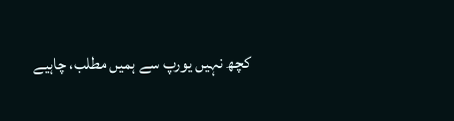کچھ نہیں یورپ سے ہمیں مطلب، چاہیے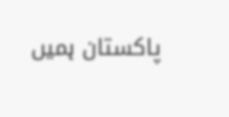پاکستان ہمیں